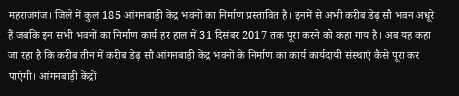महराजगंज। जिले में कुल 185 आंगनबाड़ी केंद्र भवनों का निर्माण प्रस्तावित है। इनमें से अभी करीब डेढ़ सौ भवन अधूरे हैं जबकि इन सभी भवनों का निर्माण कार्य हर हाल में 31 दिसंबर 2017 तक पूरा करने को कहा गाय है। अब यह कहा जा रहा है कि करीब तीन में करीब डेढ़ सौ आंगनबाड़ी केंद्र भवनों के निर्माण का कार्य कार्यदायी संस्थाएं कैसे पूरा कर पाएंगी। आंगनबाड़ी केंद्रों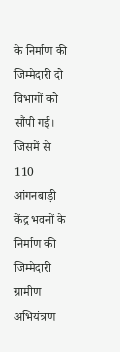के निर्माण की जिम्मेदारी दो विभागों को सौंपी गई। जिसमें से 110 आंगनबाड़ी केंद्र भवनों के निर्माण की जिम्मेदारी ग्रामीण अभियंत्रण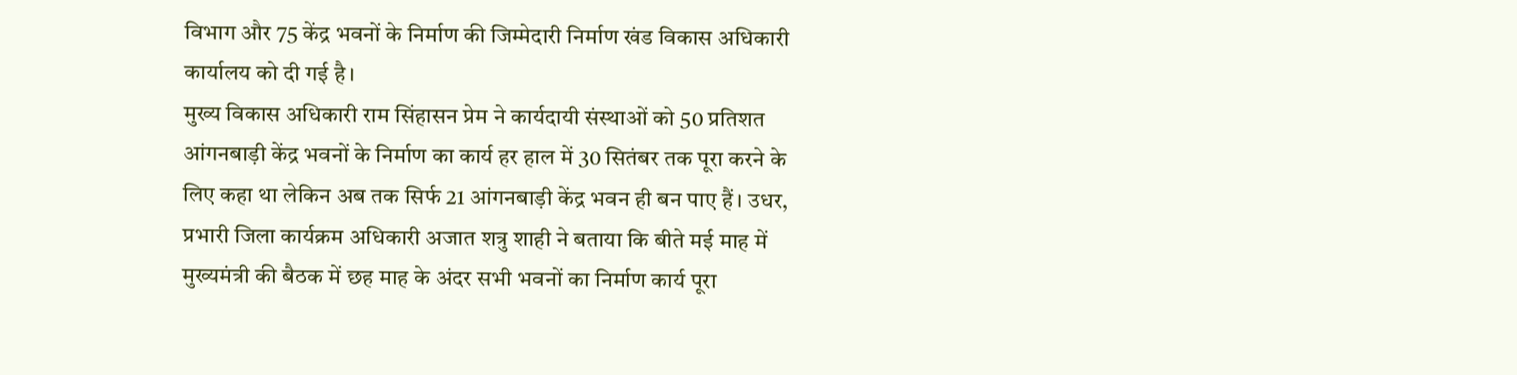विभाग और 75 केंद्र भवनों के निर्माण की जिम्मेदारी निर्माण खंड विकास अधिकारी कार्यालय को दी गई है।
मुख्य विकास अधिकारी राम सिंहासन प्रेम ने कार्यदायी संस्थाओं को 50 प्रतिशत आंगनबाड़ी केंद्र भवनों के निर्माण का कार्य हर हाल में 30 सितंबर तक पूरा करने के लिए कहा था लेकिन अब तक सिर्फ 21 आंगनबाड़ी केंद्र भवन ही बन पाए हैं। उधर, प्रभारी जिला कार्यक्रम अधिकारी अजात शत्रु शाही ने बताया कि बीते मई माह में मुख्यमंत्री की बैठक में छह माह के अंदर सभी भवनों का निर्माण कार्य पूरा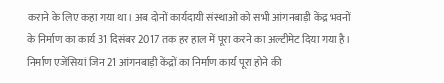कराने के लिए कहा गया था। अब दोनों कार्यदायी संस्थाओं को सभी आंगनबाड़ी केंद्र भवनों के निर्माण का कार्य 31 दिसंबर 2017 तक हर हाल में पूरा करने का अल्टीमेट दिया गया है। निर्माण एजेंसियां जिन 21 आंगनबाड़ी केंद्रों का निर्माण कार्य पूरा होने की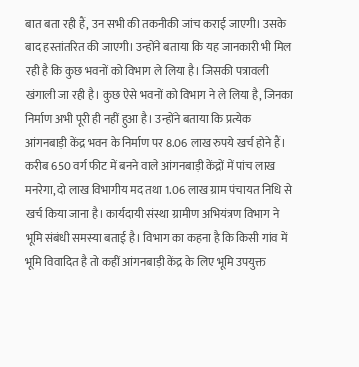बात बता रही हैं, उन सभी की तकनीकी जांच कराई जाएगी। उसके बाद हस्तांतरित की जाएगी। उन्होंने बताया कि यह जानकारी भी मिल रही है कि कुछ भवनों को विभाग ले लिया है। जिसकी पत्रावली खंगाली जा रही है। कुछ ऐसे भवनों को विभाग ने ले लिया है, जिनका निर्माण अभी पूरी ही नहीं हुआ है। उन्होंने बताया कि प्रत्येक आंगनबाड़ी केंद्र भवन के निर्माण पर 8.06 लाख रुपये खर्च होने हैं। करीब 650 वर्ग फीट में बनने वाले आंगनबाड़ी केंद्रों में पांच लाख मनरेगा, दो लाख विभागीय मद तथा 1.06 लाख ग्राम पंचायत निधि से खर्च किया जाना है। कार्यदायी संस्था ग्रामीण अभियंत्रण विभाग ने भूमि संबंधी समस्या बताई है। विभाग का कहना है कि किसी गांव में भूमि विवादित है तो कहीं आंगनबाड़ी केंद्र के लिए भूमि उपयुक्त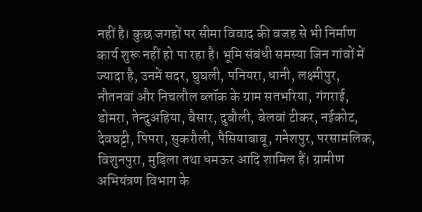नहीं है। कुछ जगहों पर सीमा विवाद की वजह से भी निर्माण कार्य शुरू नहीं हो पा रहा है। भूमि संबंधी समस्या जिन गांवों में ज्यादा है, उनमें सदर, घुघली, पनियरा, धानी, लक्ष्मीपुर, नौतनवां और निचलौल ब्लॉक के ग्राम सतभरिया, गंगराई, डोमरा, तेन्दुअहिया, बैसार, दुबौली, बेलवां टीकर, नईकोट, देवघट्टी, पिपरा, सुकरौली, पैसियाबाबू, गनेशपुर, परसामलिक, विशुनपुरा, मुड़िला तथा धमऊर आदि शामिल हैं। ग्रामीण अभियंत्रण विभाग के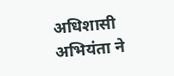अधिशासी अभियंता ने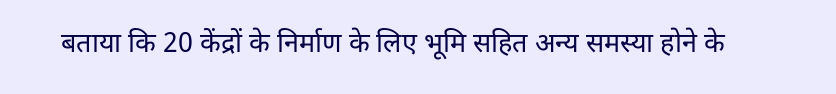बताया कि 20 केंद्रों के निर्माण के लिए भूमि सहित अन्य समस्या होने के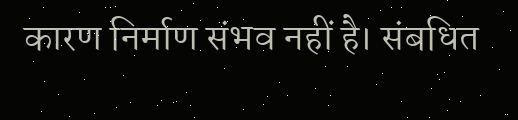कारण निर्माण संभव नहीं है। संबधित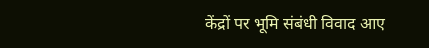केंद्रों पर भूमि संबंधी विवाद आए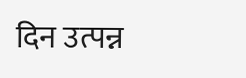दिन उत्पन्न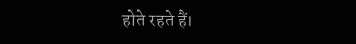होते रहते हैं।